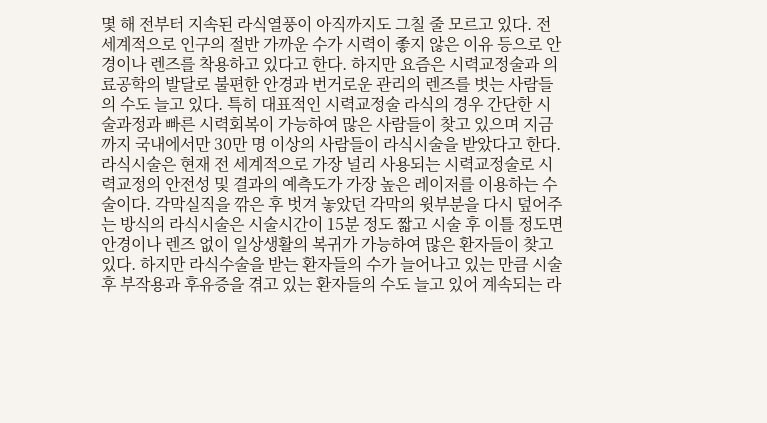몇 해 전부터 지속된 라식열풍이 아직까지도 그칠 줄 모르고 있다. 전 세계적으로 인구의 절반 가까운 수가 시력이 좋지 않은 이유 등으로 안경이나 렌즈를 착용하고 있다고 한다. 하지만 요즘은 시력교정술과 의료공학의 발달로 불편한 안경과 번거로운 관리의 렌즈를 벗는 사람들의 수도 늘고 있다. 특히 대표적인 시력교정술 라식의 경우 간단한 시술과정과 빠른 시력회복이 가능하여 많은 사람들이 찾고 있으며 지금까지 국내에서만 30만 명 이상의 사람들이 라식시술을 받았다고 한다.
라식시술은 현재 전 세계적으로 가장 널리 사용되는 시력교정술로 시력교정의 안전성 및 결과의 예측도가 가장 높은 레이저를 이용하는 수술이다. 각막실직을 깎은 후 벗겨 놓았던 각막의 윗부분을 다시 덮어주는 방식의 라식시술은 시술시간이 15분 정도 짧고 시술 후 이틀 정도면 안경이나 렌즈 없이 일상생활의 복귀가 가능하여 많은 환자들이 찾고 있다. 하지만 라식수술을 받는 환자들의 수가 늘어나고 있는 만큼 시술 후 부작용과 후유증을 겪고 있는 환자들의 수도 늘고 있어 계속되는 라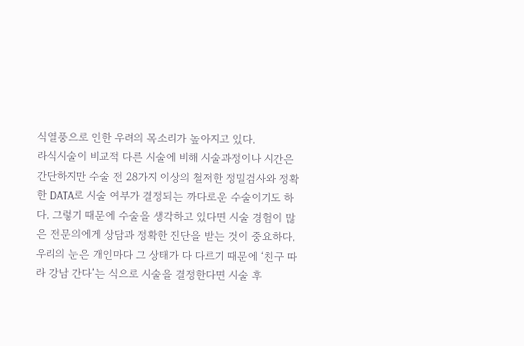식열풍으로 인한 우려의 목소리가 높아지고 있다.
라식시술이 비교적 다른 시술에 비해 시술과정이나 시간은 간단하지만 수술 전 28가지 이상의 철저한 정밀검사와 정확한 DATA로 시술 여부가 결정되는 까다로운 수술이기도 하다. 그렇기 때문에 수술을 생각하고 있다면 시술 경험이 많은 전문의에게 상담과 정확한 진단을 받는 것이 중요하다. 우리의 눈은 개인마다 그 상태가 다 다르기 때문에 ‘친구 따라 강남 간다’는 식으로 시술을 결정한다면 시술 후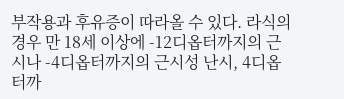부작용과 후유증이 따라올 수 있다. 라식의 경우 만 18세 이상에 -12디옵터까지의 근시나 -4디옵터까지의 근시성 난시, 4디옵터까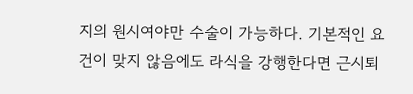지의 원시여야만 수술이 가능하다. 기본적인 요건이 맞지 않음에도 라식을 강행한다면 근시퇴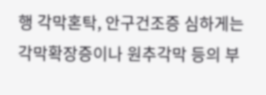행 각막혼탁, 안구건조증 심하게는 각막확장증이나 원추각막 등의 부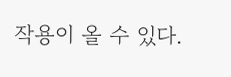작용이 올 수 있다.